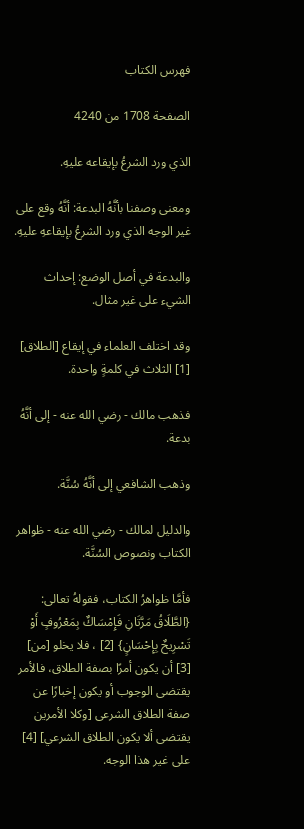فهرس الكتاب

الصفحة 1708 من 4240

الذي ورد الشرعُ بإيقاعه عليهِ.

ومعنى وصفنا بأنَّهُ البدعة: أنَّهُ وقع على غير الوجه الذي ورد الشرعُ بإيقاعهِ عليهِ.

والبدعة في أصل الوضع: إحداث الشيء على غير مثال.

وقد اختلف العلماء في إيقاع [الطلاق] [1] الثلاث في كلمةٍ واحدة.

فذهب مالك - رضي الله عنه - إلى أنَّهُ بدعة.

وذهب الشافعي إلى أنَّهُ سُنَّة.

والدليل لمالك - رضي الله عنه - ظواهر الكتاب ونصوص السُنَّة.

فأمَّا ظواهرُ الكتاب، فقولهُ تعالى: {الطَّلَاقُ مَرَّتَانِ فَإِمْسَاكٌ بِمَعْرُوفٍ أَوْ تَسْرِيحٌ بِإِحْسَانٍ} [2] ، فلا يخلو [من] [3] أن يكون أمرًا بصفة الطلاق، فالأمر يقتضى الوجوب أو يكون إخبارًا عن صفة الطلاق الشرعى [وكلا الأمرين يقتضى ألا يكون الطلاق الشرعي] [4] على غير هذا الوجه.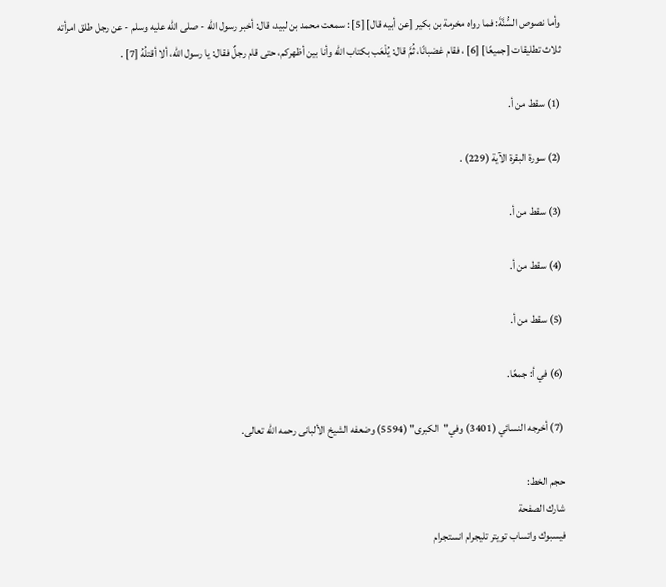وأما نصوص السُّنَّةَ: فما رواه مخرمة بن بكير [عن أبيه قال] [5] : سمعت محمد بن لبيد، قال: أخبر رسول الله - صلى الله عليه وسلم - عن رجل طلق امرأته ثلاث تطليقات [جميعًا] [6] ، فقام غضبانًا، ثُمَّ قال: يُلْعَب بكتاب الله وأنا بين أظهركم، حتى قام رجلٌ فقال: يا رسول الله، ألا أقتلُهُ [7] .

(1) سقط من أ.

(2) سورة البقرة الآية (229) .

(3) سقط من أ.

(4) سقط من أ.

(5) سقط من أ.

(6) في أ: جمعًا.

(7) أخرجه النسائي (3401) وفي"الكبرى" (5594) وضعفه الشيخ الألبانى رحمه الله تعالى.

حجم الخط:
شارك الصفحة
فيسبوك واتساب تويتر تليجرام انستجرام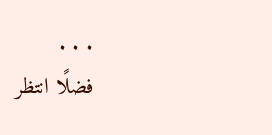. . .
فضلًا انتظر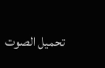تحميل الصوت